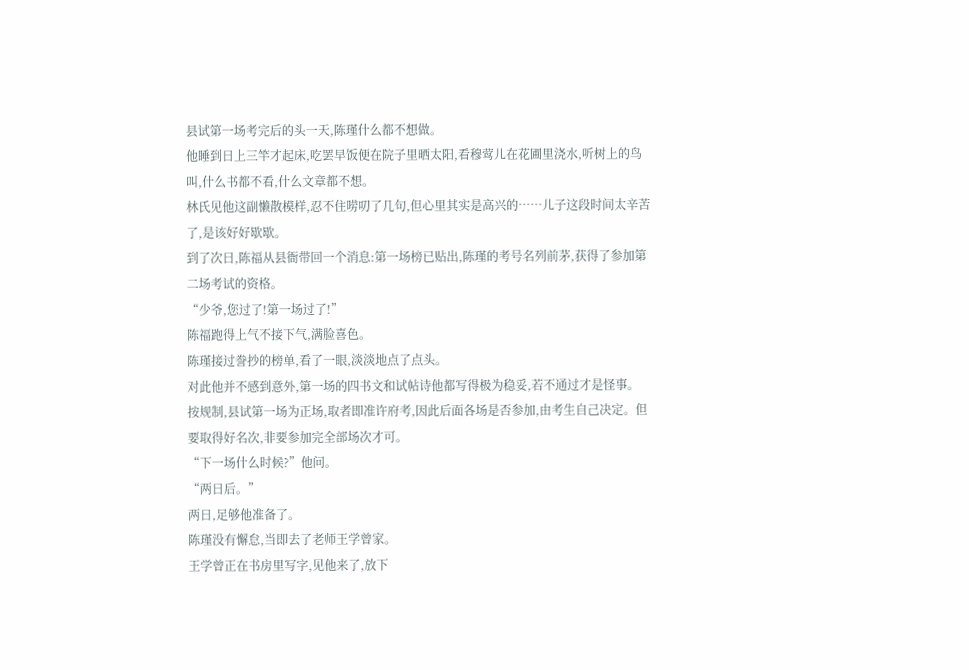县试第一场考完后的头一天,陈瑾什么都不想做。
他睡到日上三竿才起床,吃罢早饭便在院子里晒太阳,看穆莺儿在花圃里浇水,听树上的鸟叫,什么书都不看,什么文章都不想。
林氏见他这副懒散模样,忍不住唠叨了几句,但心里其实是高兴的……儿子这段时间太辛苦了,是该好好歇歇。
到了次日,陈福从县衙带回一个消息:第一场榜已贴出,陈瑾的考号名列前茅,获得了参加第二场考试的资格。
“少爷,您过了!第一场过了!”
陈福跑得上气不接下气,满脸喜色。
陈瑾接过誊抄的榜单,看了一眼,淡淡地点了点头。
对此他并不感到意外,第一场的四书文和试帖诗他都写得极为稳妥,若不通过才是怪事。
按规制,县试第一场为正场,取者即准许府考,因此后面各场是否参加,由考生自己决定。但要取得好名次,非要参加完全部场次才可。
“下一场什么时候?”他问。
“两日后。”
两日,足够他准备了。
陈瑾没有懈怠,当即去了老师王学曾家。
王学曾正在书房里写字,见他来了,放下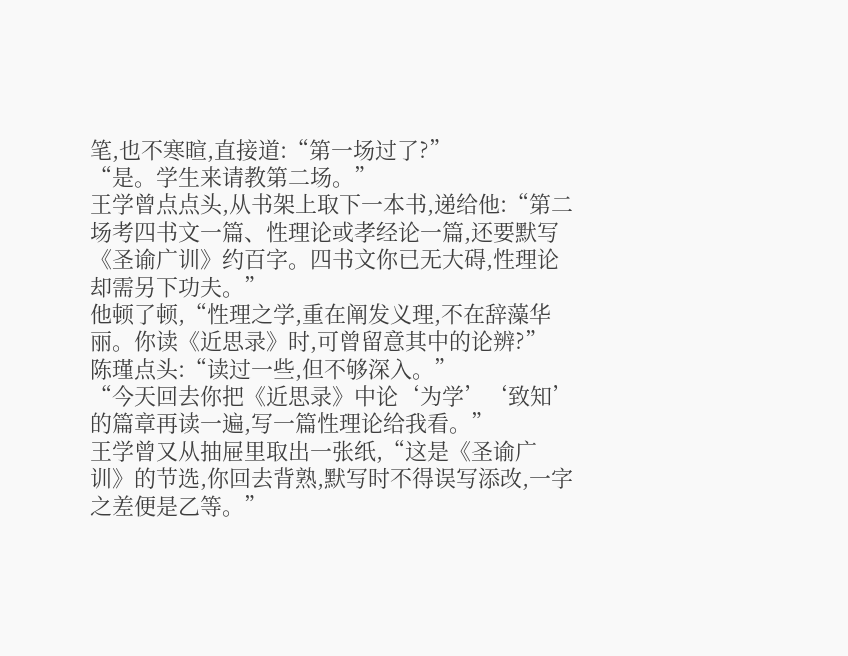笔,也不寒暄,直接道:“第一场过了?”
“是。学生来请教第二场。”
王学曾点点头,从书架上取下一本书,递给他:“第二场考四书文一篇、性理论或孝经论一篇,还要默写《圣谕广训》约百字。四书文你已无大碍,性理论却需另下功夫。”
他顿了顿,“性理之学,重在阐发义理,不在辞藻华丽。你读《近思录》时,可曾留意其中的论辨?”
陈瑾点头:“读过一些,但不够深入。”
“今天回去你把《近思录》中论‘为学’‘致知’的篇章再读一遍,写一篇性理论给我看。”
王学曾又从抽屉里取出一张纸,“这是《圣谕广训》的节选,你回去背熟,默写时不得误写添改,一字之差便是乙等。”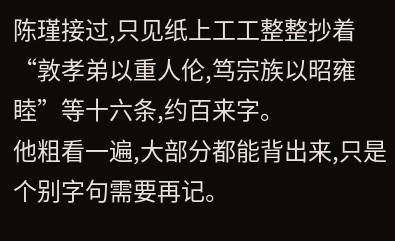陈瑾接过,只见纸上工工整整抄着“敦孝弟以重人伦,笃宗族以昭雍睦”等十六条,约百来字。
他粗看一遍,大部分都能背出来,只是个别字句需要再记。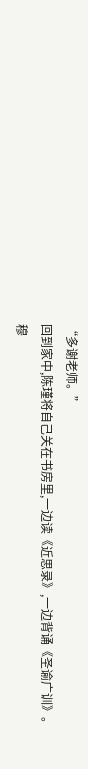“多谢老师。”
回到家中,陈瑾将自己关在书房里,一边读《近思录》,一边背诵《圣谕广训》。
穆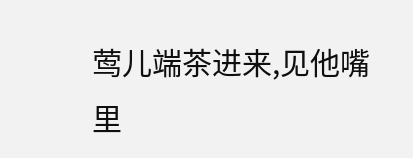莺儿端茶进来,见他嘴里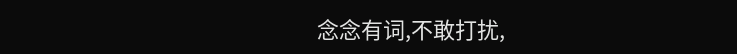念念有词,不敢打扰,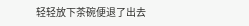轻轻放下茶碗便退了出去